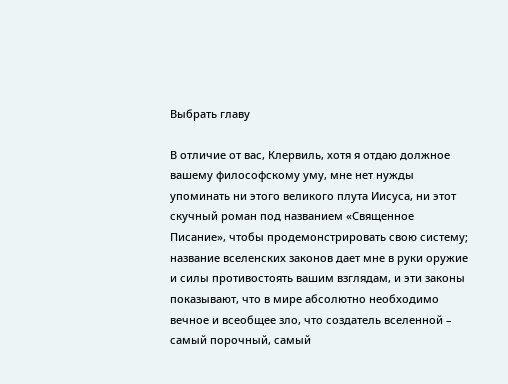Выбрать главу

В отличие от вас, Клервиль, хотя я отдаю должное вашему философскому уму, мне нет нужды упоминать ни этого великого плута Иисуса, ни этот скучный роман под названием «Священное Писание», чтобы продемонстрировать свою систему; название вселенских законов дает мне в руки оружие и силы противостоять вашим взглядам, и эти законы показывают, что в мире абсолютно необходимо вечное и всеобщее зло, что создатель вселенной – самый порочный, самый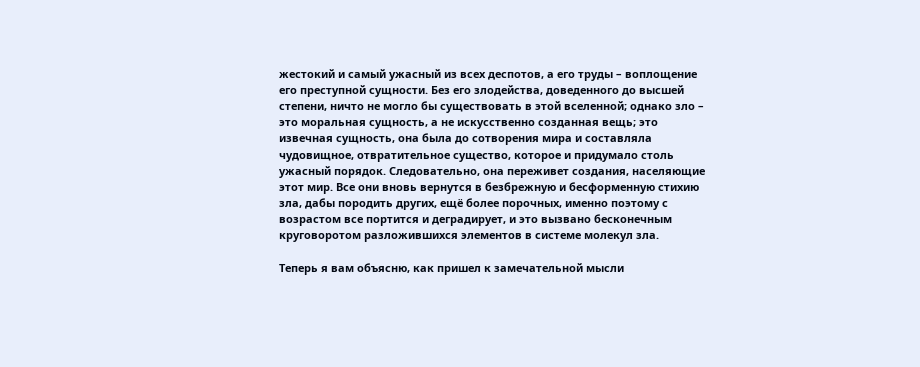жестокий и самый ужасный из всех деспотов, а его труды – воплощение его преступной сущности. Без его злодейства, доведенного до высшей степени, ничто не могло бы существовать в этой вселенной; однако зло – это моральная сущность, а не искусственно созданная вещь; это извечная сущность, она была до сотворения мира и составляла чудовищное, отвратительное существо, которое и придумало столь ужасный порядок. Следовательно, она переживет создания, населяющие этот мир. Все они вновь вернутся в безбрежную и бесформенную стихию зла, дабы породить других, ещё более порочных, именно поэтому с возрастом все портится и деградирует, и это вызвано бесконечным круговоротом разложившихся элементов в системе молекул зла.

Теперь я вам объясню, как пришел к замечательной мысли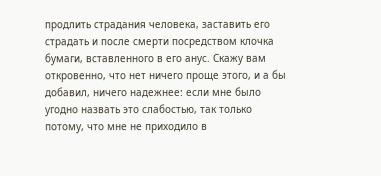продлить страдания человека, заставить его страдать и после смерти посредством клочка бумаги, вставленного в его анус. Скажу вам откровенно, что нет ничего проще этого, и а бы добавил, ничего надежнее: если мне было угодно назвать это слабостью, так только потому, что мне не приходило в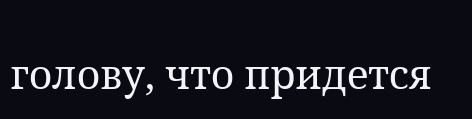голову, что придется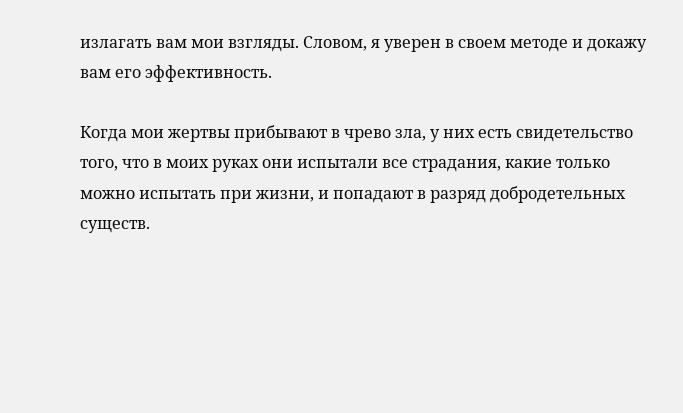излагать вам мои взгляды. Словом, я уверен в своем методе и докажу вам его эффективность.

Когда мои жертвы прибывают в чрево зла, у них есть свидетельство того, что в моих руках они испытали все страдания, какие только можно испытать при жизни, и попадают в разряд добродетельных существ.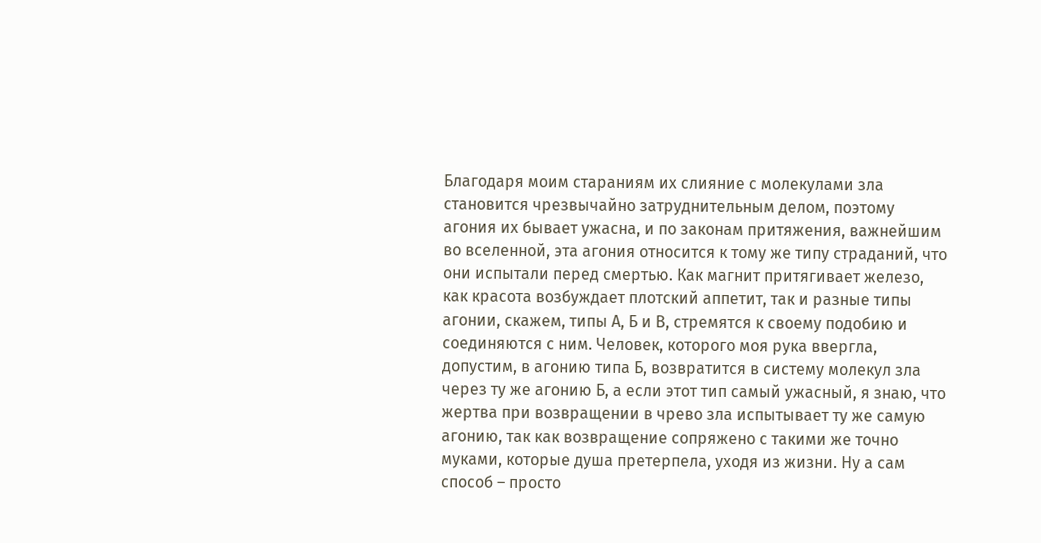Благодаря моим стараниям их слияние с молекулами зла становится чрезвычайно затруднительным делом, поэтому агония их бывает ужасна, и по законам притяжения, важнейшим во вселенной, эта агония относится к тому же типу страданий, что они испытали перед смертью. Как магнит притягивает железо, как красота возбуждает плотский аппетит, так и разные типы агонии, скажем, типы А, Б и В, стремятся к своему подобию и соединяются с ним. Человек, которого моя рука ввергла, допустим, в агонию типа Б, возвратится в систему молекул зла через ту же агонию Б, а если этот тип самый ужасный, я знаю, что жертва при возвращении в чрево зла испытывает ту же самую агонию, так как возвращение сопряжено с такими же точно муками, которые душа претерпела, уходя из жизни. Ну а сам способ – просто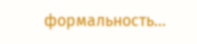формальность…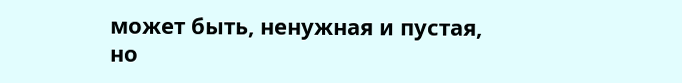может быть, ненужная и пустая, но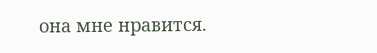она мне нравится.